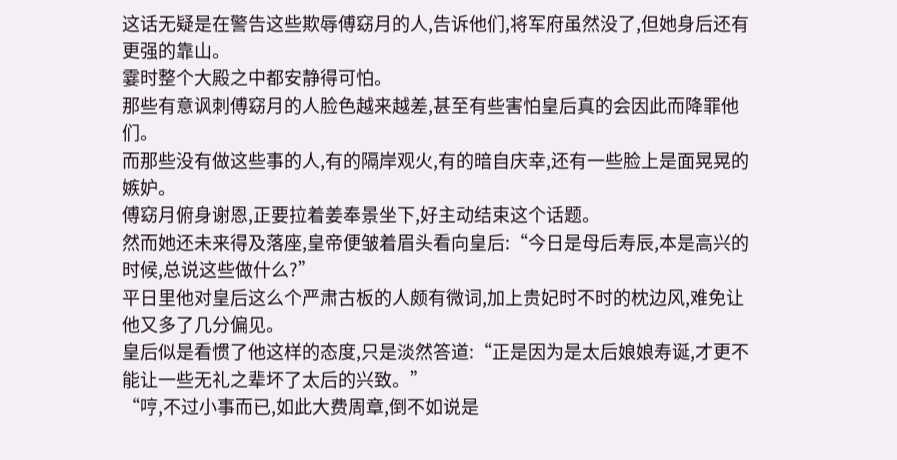这话无疑是在警告这些欺辱傅窈月的人,告诉他们,将军府虽然没了,但她身后还有更强的靠山。
霎时整个大殿之中都安静得可怕。
那些有意讽刺傅窈月的人脸色越来越差,甚至有些害怕皇后真的会因此而降罪他们。
而那些没有做这些事的人,有的隔岸观火,有的暗自庆幸,还有一些脸上是面晃晃的嫉妒。
傅窈月俯身谢恩,正要拉着姜奉景坐下,好主动结束这个话题。
然而她还未来得及落座,皇帝便皱着眉头看向皇后:“今日是母后寿辰,本是高兴的时候,总说这些做什么?”
平日里他对皇后这么个严肃古板的人颇有微词,加上贵妃时不时的枕边风,难免让他又多了几分偏见。
皇后似是看惯了他这样的态度,只是淡然答道:“正是因为是太后娘娘寿诞,才更不能让一些无礼之辈坏了太后的兴致。”
“哼,不过小事而已,如此大费周章,倒不如说是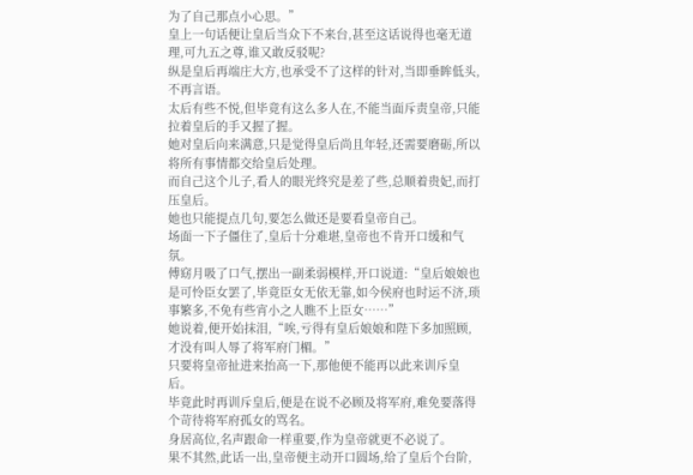为了自己那点小心思。”
皇上一句话便让皇后当众下不来台,甚至这话说得也毫无道理,可九五之尊,谁又敢反驳呢?
纵是皇后再端庄大方,也承受不了这样的针对,当即垂眸低头,不再言语。
太后有些不悦,但毕竟有这么多人在,不能当面斥责皇帝,只能拉着皇后的手又握了握。
她对皇后向来满意,只是觉得皇后尚且年轻,还需要磨砺,所以将所有事情都交给皇后处理。
而自己这个儿子,看人的眼光终究是差了些,总顺着贵妃,而打压皇后。
她也只能提点几句,要怎么做还是要看皇帝自己。
场面一下子僵住了,皇后十分难堪,皇帝也不肯开口缓和气氛。
傅窈月吸了口气,摆出一副柔弱模样,开口说道:“皇后娘娘也是可怜臣女罢了,毕竟臣女无依无靠,如今侯府也时运不济,琐事繁多,不免有些宵小之人瞧不上臣女……”
她说着,便开始抹泪,“唉,亏得有皇后娘娘和陛下多加照顾,才没有叫人辱了将军府门楣。”
只要将皇帝扯进来抬高一下,那他便不能再以此来训斥皇后。
毕竟此时再训斥皇后,便是在说不必顾及将军府,难免要落得个苛待将军府孤女的骂名。
身居高位,名声跟命一样重要,作为皇帝就更不必说了。
果不其然,此话一出,皇帝便主动开口圆场,给了皇后个台阶,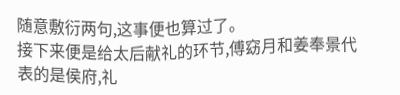随意敷衍两句,这事便也算过了。
接下来便是给太后献礼的环节,傅窈月和姜奉景代表的是侯府,礼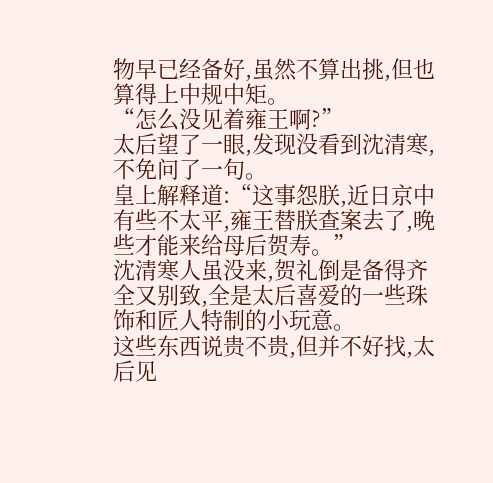物早已经备好,虽然不算出挑,但也算得上中规中矩。
“怎么没见着雍王啊?”
太后望了一眼,发现没看到沈清寒,不免问了一句。
皇上解释道:“这事怨朕,近日京中有些不太平,雍王替朕查案去了,晚些才能来给母后贺寿。”
沈清寒人虽没来,贺礼倒是备得齐全又别致,全是太后喜爱的一些珠饰和匠人特制的小玩意。
这些东西说贵不贵,但并不好找,太后见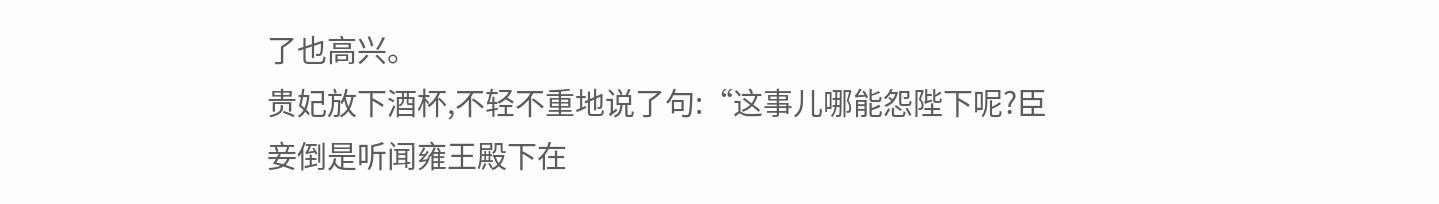了也高兴。
贵妃放下酒杯,不轻不重地说了句:“这事儿哪能怨陛下呢?臣妾倒是听闻雍王殿下在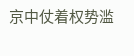京中仗着权势滥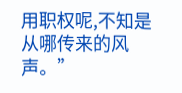用职权呢,不知是从哪传来的风声。”